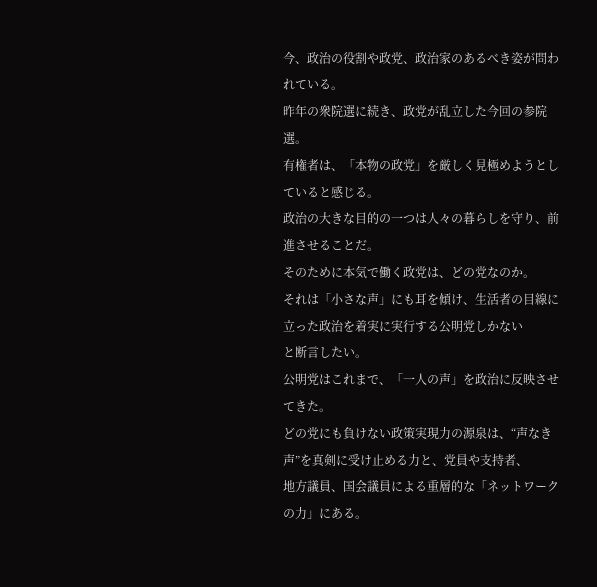今、政治の役割や政党、政治家のあるべき姿が問われている。
昨年の衆院選に続き、政党が乱立した今回の参院選。
有権者は、「本物の政党」を厳しく見極めようとしていると感じる。
政治の大きな目的の一つは人々の暮らしを守り、前進させることだ。
そのために本気で働く政党は、どの党なのか。
それは「小さな声」にも耳を傾け、生活者の目線に立った政治を着実に実行する公明党しかない
と断言したい。
公明党はこれまで、「一人の声」を政治に反映させてきた。
どの党にも負けない政策実現力の源泉は、“声なき声”を真剣に受け止める力と、党員や支持者、
地方議員、国会議員による重層的な「ネットワークの力」にある。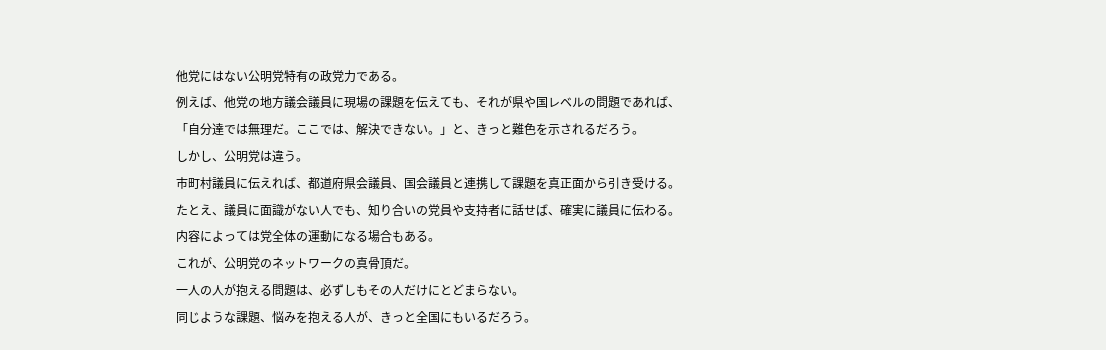他党にはない公明党特有の政党力である。
例えば、他党の地方議会議員に現場の課題を伝えても、それが県や国レベルの問題であれば、
「自分達では無理だ。ここでは、解決できない。」と、きっと難色を示されるだろう。
しかし、公明党は違う。
市町村議員に伝えれば、都道府県会議員、国会議員と連携して課題を真正面から引き受ける。
たとえ、議員に面識がない人でも、知り合いの党員や支持者に話せば、確実に議員に伝わる。
内容によっては党全体の運動になる場合もある。
これが、公明党のネットワークの真骨頂だ。
一人の人が抱える問題は、必ずしもその人だけにとどまらない。
同じような課題、悩みを抱える人が、きっと全国にもいるだろう。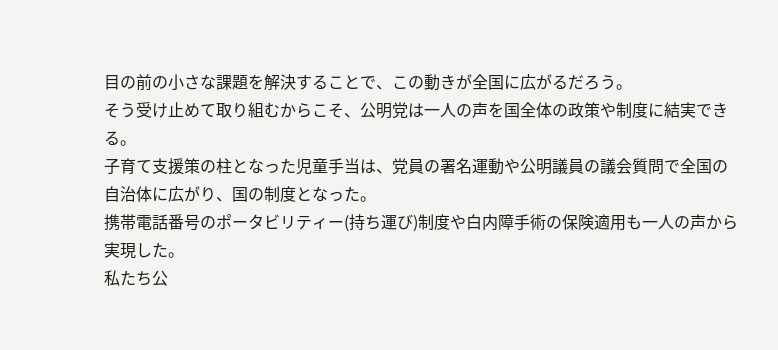目の前の小さな課題を解決することで、この動きが全国に広がるだろう。
そう受け止めて取り組むからこそ、公明党は一人の声を国全体の政策や制度に結実できる。
子育て支援策の柱となった児童手当は、党員の署名運動や公明議員の議会質問で全国の
自治体に広がり、国の制度となった。
携帯電話番号のポータビリティー(持ち運び)制度や白内障手術の保険適用も一人の声から
実現した。
私たち公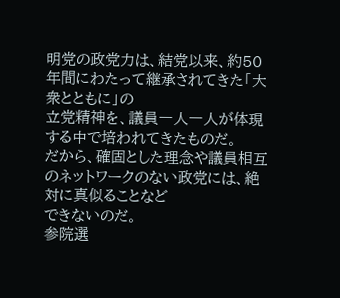明党の政党力は、結党以来、約50年間にわたって継承されてきた「大衆とともに」の
立党精神を、議員一人一人が体現する中で培われてきたものだ。
だから、確固とした理念や議員相互のネットワークのない政党には、絶対に真似ることなど
できないのだ。
参院選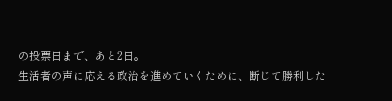の投票日まで、あと2日。
生活者の声に応える政治を進めていくために、断じて勝利した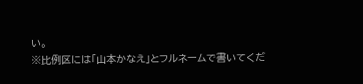い。
※比例区には「山本かなえ」とフルネームで書いてくだ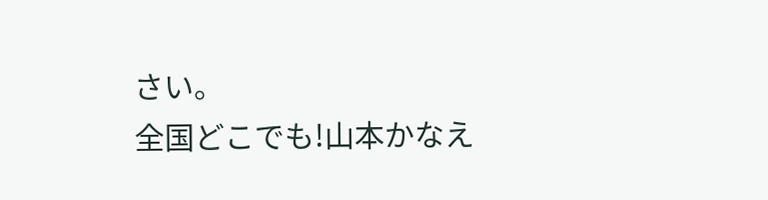さい。
全国どこでも!山本かなえ